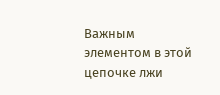Важным элементом в этой цепочке лжи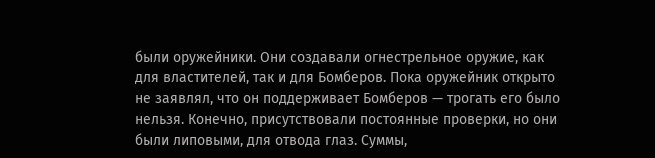были оружейники. Они создавали огнестрельное оружие, как для властителей, так и для Бомберов. Пока оружейник открыто не заявлял, что он поддерживает Бомберов — трогать его было нельзя. Конечно, присутствовали постоянные проверки, но они были липовыми, для отвода глаз. Суммы,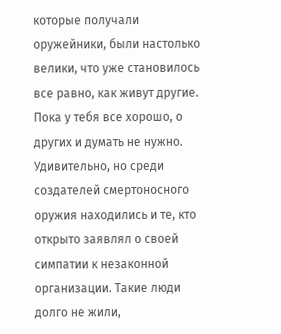которые получали оружейники, были настолько велики, что уже становилось все равно, как живут другие. Пока у тебя все хорошо, о других и думать не нужно. Удивительно, но среди создателей смертоносного оружия находились и те, кто открыто заявлял о своей симпатии к незаконной организации. Такие люди долго не жили,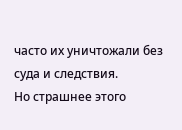часто их уничтожали без суда и следствия.
Но страшнее этого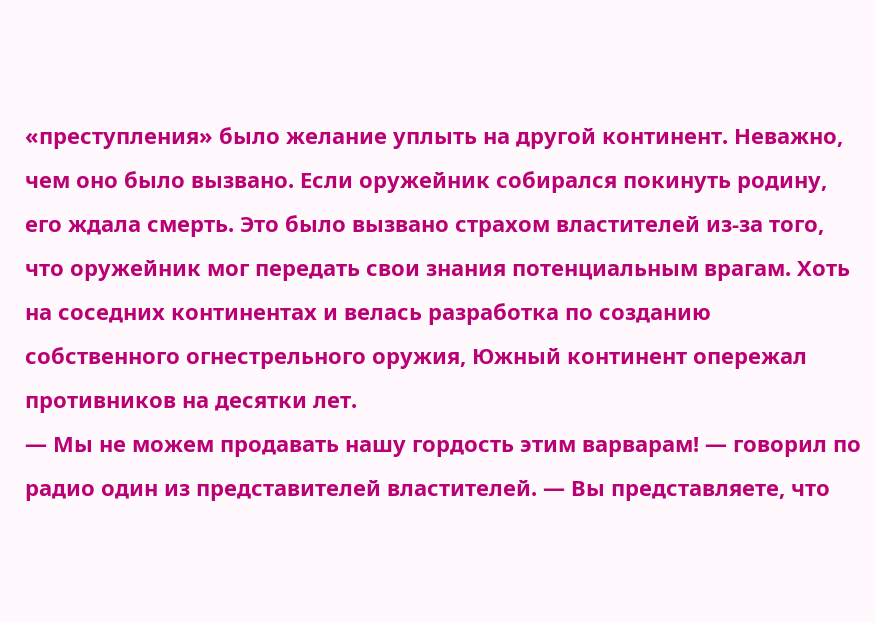«преступления» было желание уплыть на другой континент. Неважно, чем оно было вызвано. Если оружейник собирался покинуть родину, его ждала смерть. Это было вызвано страхом властителей из-за того, что оружейник мог передать свои знания потенциальным врагам. Хоть на соседних континентах и велась разработка по созданию собственного огнестрельного оружия, Южный континент опережал противников на десятки лет.
— Мы не можем продавать нашу гордость этим варварам! — говорил по радио один из представителей властителей. — Вы представляете, что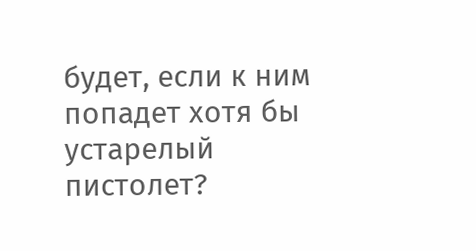будет, если к ним попадет хотя бы устарелый пистолет?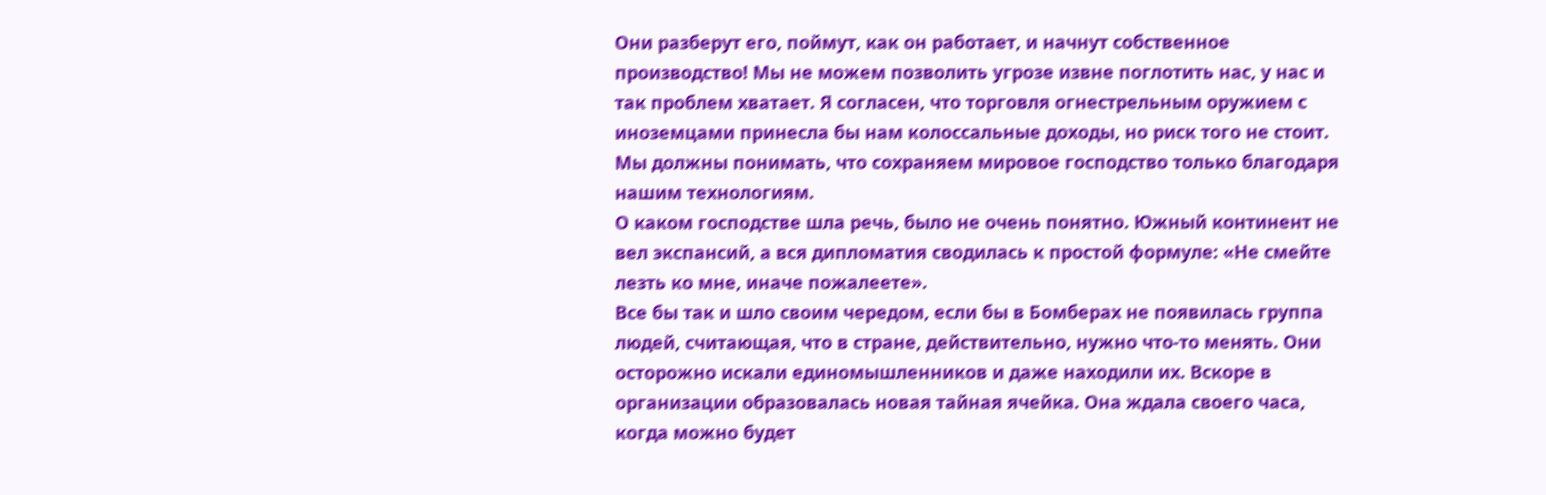Они разберут его, поймут, как он работает, и начнут собственное производство! Мы не можем позволить угрозе извне поглотить нас, у нас и так проблем хватает. Я согласен, что торговля огнестрельным оружием с иноземцами принесла бы нам колоссальные доходы, но риск того не стоит. Мы должны понимать, что сохраняем мировое господство только благодаря нашим технологиям.
О каком господстве шла речь, было не очень понятно. Южный континент не вел экспансий, а вся дипломатия сводилась к простой формуле: «Не смейте лезть ко мне, иначе пожалеете».
Все бы так и шло своим чередом, если бы в Бомберах не появилась группа людей, считающая, что в стране, действительно, нужно что-то менять. Они осторожно искали единомышленников и даже находили их. Вскоре в организации образовалась новая тайная ячейка. Она ждала своего часа, когда можно будет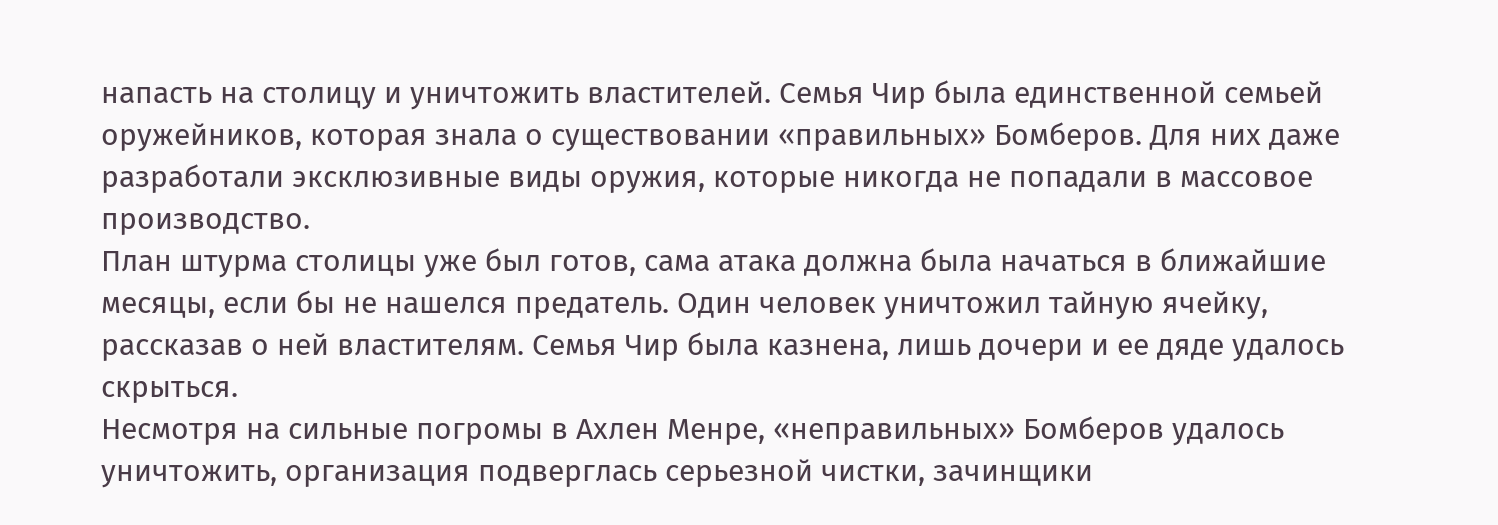напасть на столицу и уничтожить властителей. Семья Чир была единственной семьей оружейников, которая знала о существовании «правильных» Бомберов. Для них даже разработали эксклюзивные виды оружия, которые никогда не попадали в массовое производство.
План штурма столицы уже был готов, сама атака должна была начаться в ближайшие месяцы, если бы не нашелся предатель. Один человек уничтожил тайную ячейку, рассказав о ней властителям. Семья Чир была казнена, лишь дочери и ее дяде удалось скрыться.
Несмотря на сильные погромы в Ахлен Менре, «неправильных» Бомберов удалось уничтожить, организация подверглась серьезной чистки, зачинщики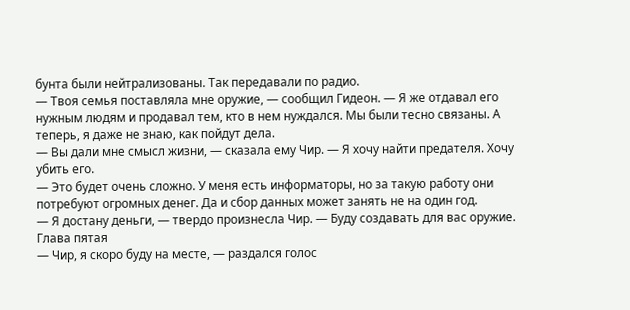бунта были нейтрализованы. Так передавали по радио.
— Твоя семья поставляла мне оружие, — сообщил Гидеон. — Я же отдавал его нужным людям и продавал тем, кто в нем нуждался. Мы были тесно связаны. А теперь, я даже не знаю, как пойдут дела.
— Вы дали мне смысл жизни, — сказала ему Чир. — Я хочу найти предателя. Хочу убить его.
— Это будет очень сложно. У меня есть информаторы, но за такую работу они потребуют огромных денег. Да и сбор данных может занять не на один год.
— Я достану деньги, — твердо произнесла Чир. — Буду создавать для вас оружие.
Глава пятая
— Чир, я скоро буду на месте, — раздался голос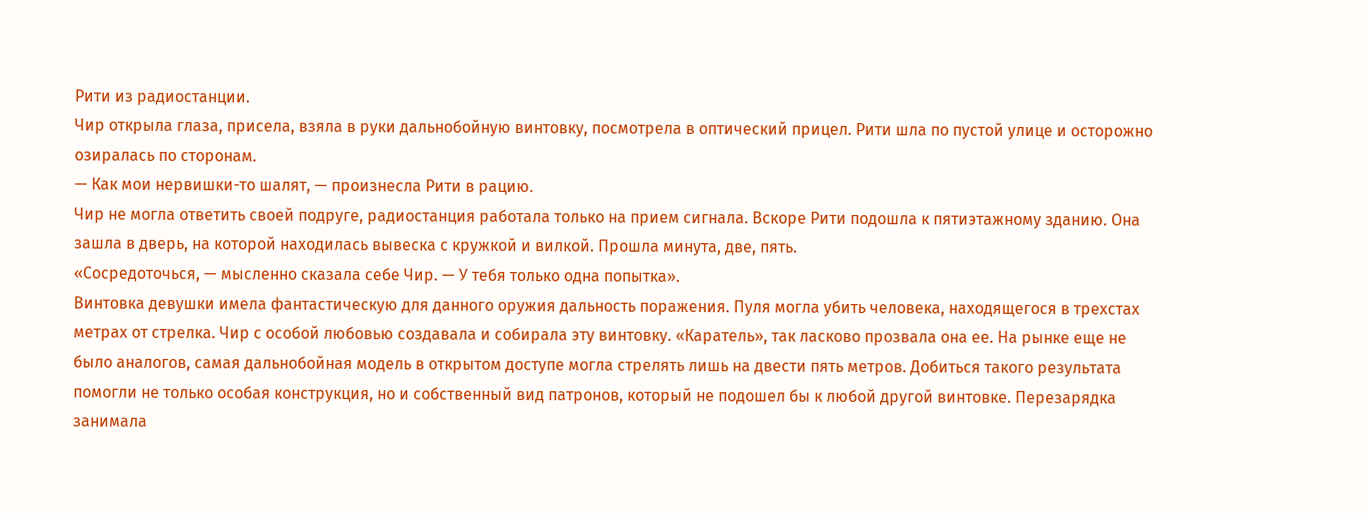Рити из радиостанции.
Чир открыла глаза, присела, взяла в руки дальнобойную винтовку, посмотрела в оптический прицел. Рити шла по пустой улице и осторожно озиралась по сторонам.
— Как мои нервишки-то шалят, — произнесла Рити в рацию.
Чир не могла ответить своей подруге, радиостанция работала только на прием сигнала. Вскоре Рити подошла к пятиэтажному зданию. Она зашла в дверь, на которой находилась вывеска с кружкой и вилкой. Прошла минута, две, пять.
«Сосредоточься, — мысленно сказала себе Чир. — У тебя только одна попытка».
Винтовка девушки имела фантастическую для данного оружия дальность поражения. Пуля могла убить человека, находящегося в трехстах метрах от стрелка. Чир с особой любовью создавала и собирала эту винтовку. «Каратель», так ласково прозвала она ее. На рынке еще не было аналогов, самая дальнобойная модель в открытом доступе могла стрелять лишь на двести пять метров. Добиться такого результата помогли не только особая конструкция, но и собственный вид патронов, который не подошел бы к любой другой винтовке. Перезарядка занимала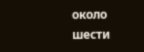около шести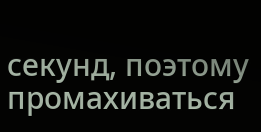секунд, поэтому промахиваться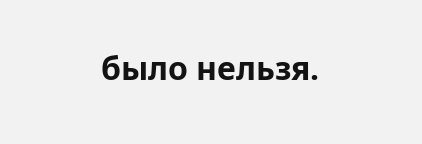было нельзя.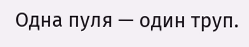Одна пуля — один труп.